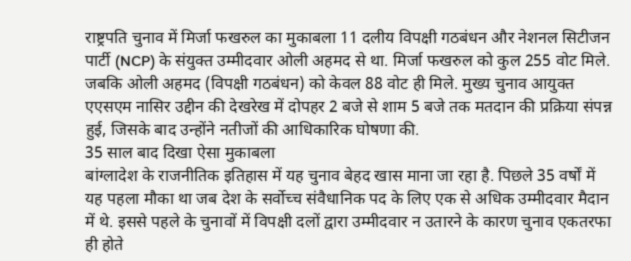राष्ट्रपति चुनाव में मिर्जा फखरुल का मुकाबला 11 दलीय विपक्षी गठबंधन और नेशनल सिटीजन पार्टी (NCP) के संयुक्त उम्मीदवार ओली अहमद से था. मिर्जा फखरुल को कुल 255 वोट मिले. जबकि ओली अहमद (विपक्षी गठबंधन) को केवल 88 वोट ही मिले. मुख्य चुनाव आयुक्त एएसएम नासिर उद्दीन की देखरेख में दोपहर 2 बजे से शाम 5 बजे तक मतदान की प्रक्रिया संपन्न हुई, जिसके बाद उन्होंने नतीजों की आधिकारिक घोषणा की.
35 साल बाद दिखा ऐसा मुकाबला
बांग्लादेश के राजनीतिक इतिहास में यह चुनाव बेहद खास माना जा रहा है. पिछले 35 वर्षों में यह पहला मौका था जब देश के सर्वोच्च संवैधानिक पद के लिए एक से अधिक उम्मीदवार मैदान में थे. इससे पहले के चुनावों में विपक्षी दलों द्वारा उम्मीदवार न उतारने के कारण चुनाव एकतरफा ही होते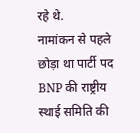रहे थे.
नामांकन से पहले छोड़ा था पार्टी पद
BNP की राष्ट्रीय स्थाई समिति की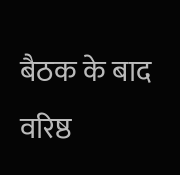बैठक के बाद वरिष्ठ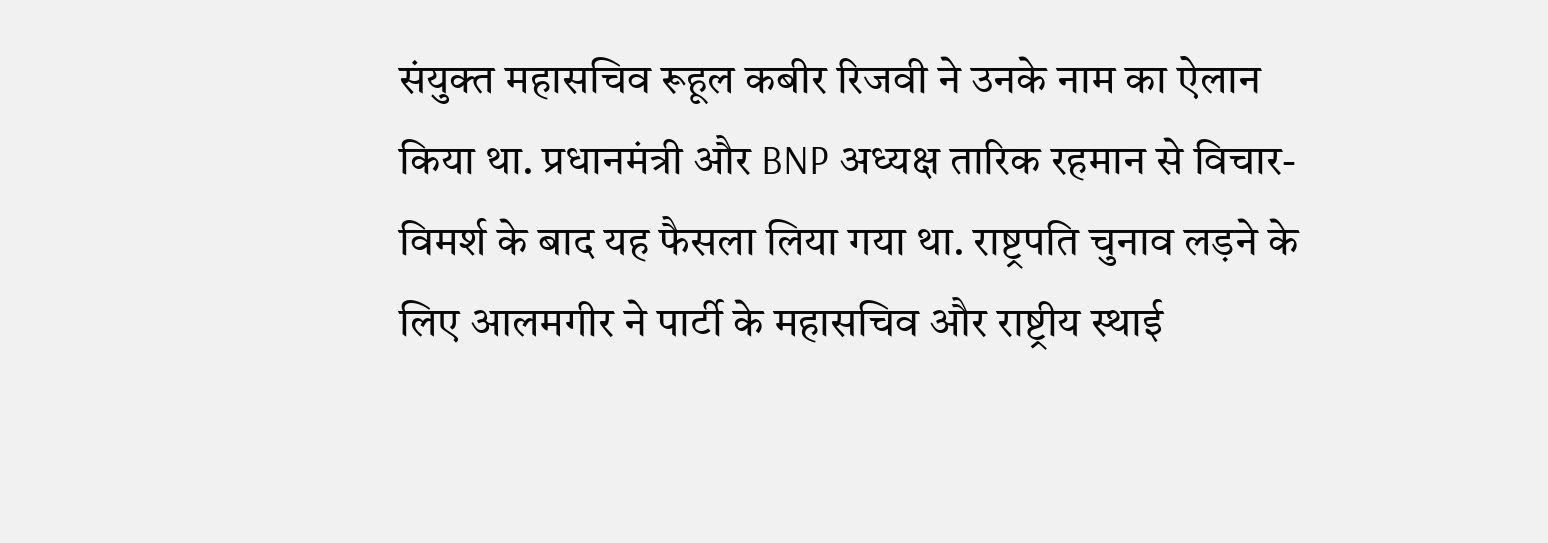संयुक्त महासचिव रूहूल कबीर रिजवी ने उनके नाम का ऐलान किया था. प्रधानमंत्री और BNP अध्यक्ष तारिक रहमान से विचार-विमर्श के बाद यह फैसला लिया गया था. राष्ट्रपति चुनाव लड़ने के लिए आलमगीर ने पार्टी के महासचिव और राष्ट्रीय स्थाई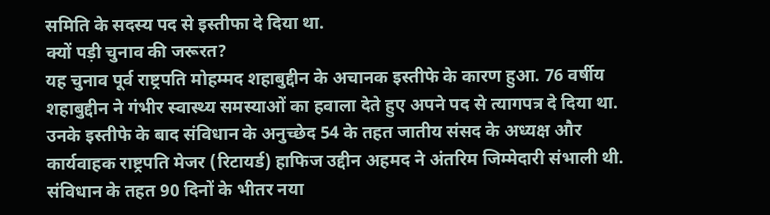समिति के सदस्य पद से इस्तीफा दे दिया था.
क्यों पड़ी चुनाव की जरूरत?
यह चुनाव पूर्व राष्ट्रपति मोहम्मद शहाबुद्दीन के अचानक इस्तीफे के कारण हुआ. 76 वर्षीय शहाबुद्दीन ने गंभीर स्वास्थ्य समस्याओं का हवाला देते हुए अपने पद से त्यागपत्र दे दिया था. उनके इस्तीफे के बाद संविधान के अनुच्छेद 54 के तहत जातीय संसद के अध्यक्ष और कार्यवाहक राष्ट्रपति मेजर (रिटायर्ड) हाफिज उद्दीन अहमद ने अंतरिम जिम्मेदारी संभाली थी. संविधान के तहत 90 दिनों के भीतर नया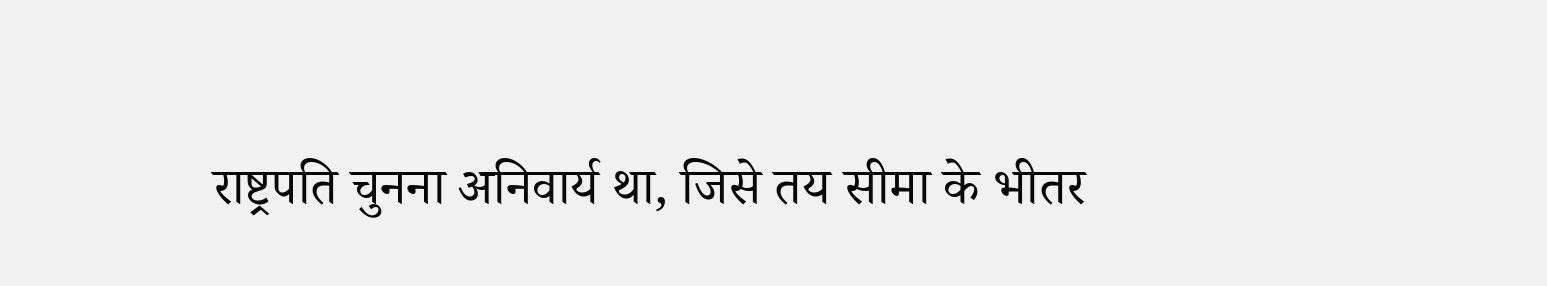राष्ट्रपति चुनना अनिवार्य था, जिसे तय सीमा के भीतर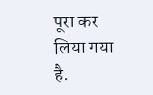पूरा कर लिया गया है.